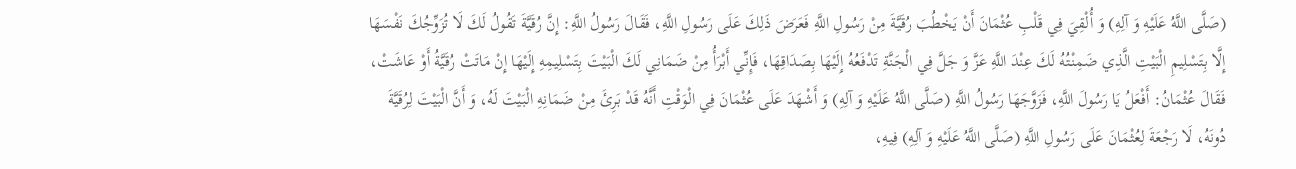(صَلَّى اللَّهُ عَلَيْهِ وَ آلِهِ) وَ أُلْقِيَ فِي قَلْبِ عُثْمَانَ أَنْ يَخْطُبَ رُقَيَّةَ مِنْ رَسُولِ اللَّهِ فَعَرَضَ ذَلِكَ عَلَى رَسُولِ اللَّهِ، فَقَالَ رَسُولُ اللَّهِ: إِنَّ رُقَيَّةَ تَقُولُ لَكَ لَا تُزَوِّجُكَ نَفْسَهَا إِلَّا بِتَسْلِيمِ الْبَيْتِ الَّذِي ضَمِنْتُهُ لَكَ عِنْدَ اللَّهِ عَزَّ وَ جَلَّ فِي الْجَنَّةِ تَدْفَعُهُ إِلَيْهَا بِصَدَاقِهَا، فَإِنِّي أَبْرَأُ مِنْ ضَمَانِي لَكَ الْبَيْتَ بِتَسْلِيمِهِ إِلَيْهَا إِنْ مَاتَتْ رُقَيَّةُ أَوْ عَاشَتْ، فَقَالَ عُثْمَانُ: أَفْعَلُ يَا رَسُولَ اللَّهِ، فَزَوَّجَهَا رَسُولُ اللَّهِ (صَلَّى اللَّهُ عَلَيْهِ وَ آلِهِ) وَ أَشْهَدَ عَلَى عُثْمَانَ فِي الْوَقْتِ أَنَّهُ قَدْ بَرِئَ مِنْ ضَمَانِهِ الْبَيْتَ لَهُ، وَ أَنَّ الْبَيْتَ لِرُقَيَّةَ دُونَهُ، لَا رَجْعَةَ لِعُثْمَانَ عَلَى رَسُولِ اللَّهِ (صَلَّى اللَّهُ عَلَيْهِ وَ آلِهِ) فِيهِ،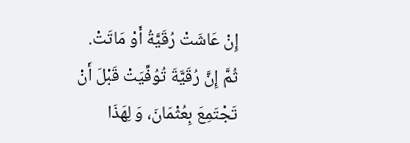إِنْ عَاشَتْ رُقَيَّةُ أَوْ مَاتَتْ.
ثُمَّ إِنَّ رُقَيَّةَ تُوُفِّيَتْ قَبْلَ أَنْ تَجْتَمِعَ بِعُثْمَانَ، وَ لِهَذَا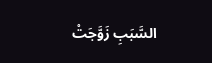السَّبَبِ زَوَّجَتْ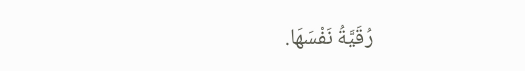رُقَيَّةُ نَفْسَهَا.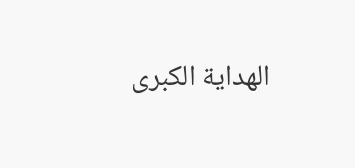الهداية الكبرى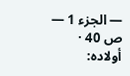— الجزء 1 — ص 40 · أولاده: